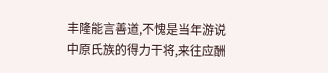丰隆能言善道,不愧是当年游说中原氏族的得力干将,来往应酬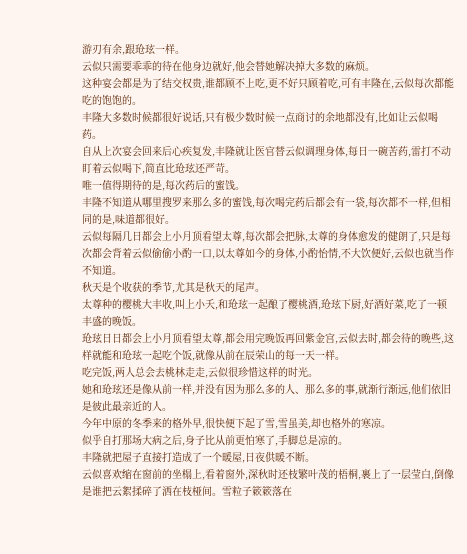游刃有余,跟玱玹一样。
云似只需要乖乖的待在他身边就好,他会替她解决掉大多数的麻烦。
这种宴会都是为了结交权贵,谁都顾不上吃,更不好只顾着吃,可有丰隆在,云似每次都能吃的饱饱的。
丰隆大多数时候都很好说话,只有极少数时候一点商讨的余地都没有,比如让云似喝药。
自从上次宴会回来后心疾复发,丰隆就让医官替云似调理身体,每日一碗苦药,雷打不动盯着云似喝下,简直比玱玹还严苛。
唯一值得期待的是,每次药后的蜜饯。
丰隆不知道从哪里搜罗来那么多的蜜饯,每次喝完药后都会有一袋,每次都不一样,但相同的是,味道都很好。
云似每隔几日都会上小月顶看望太尊,每次都会把脉,太尊的身体愈发的健朗了,只是每次都会背着云似偷偷小酌一口,以太尊如今的身体,小酌怡情,不大饮便好,云似也就当作不知道。
秋天是个收获的季节,尤其是秋天的尾声。
太尊种的樱桃大丰收,叫上小夭,和玱玹一起酿了樱桃酒,玱玹下厨,好酒好菜,吃了一顿丰盛的晚饭。
玱玹日日都会上小月顶看望太尊,都会用完晚饭再回紫金宫,云似去时,都会待的晚些,这样就能和玱玹一起吃个饭,就像从前在辰荣山的每一天一样。
吃完饭,两人总会去桃林走走,云似很珍惜这样的时光。
她和玱玹还是像从前一样,并没有因为那么多的人、那么多的事,就渐行渐远,他们依旧是彼此最亲近的人。
今年中原的冬季来的格外早,很快便下起了雪,雪虽美,却也格外的寒凉。
似乎自打那场大病之后,身子比从前更怕寒了,手脚总是凉的。
丰隆就把屋子直接打造成了一个暖屋,日夜供暖不断。
云似喜欢缩在窗前的坐榻上,看着窗外,深秋时还枝繁叶茂的梧桐,裹上了一层莹白,倒像是谁把云絮揉碎了洒在枝桠间。雪粒子簌簌落在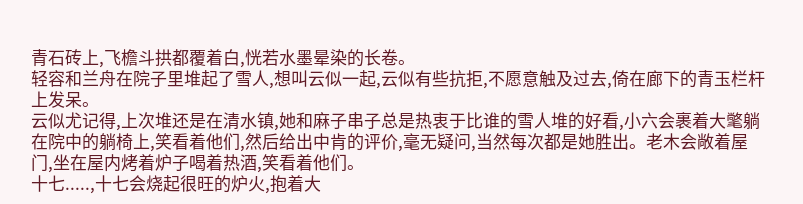青石砖上,飞檐斗拱都覆着白,恍若水墨晕染的长卷。
轻容和兰舟在院子里堆起了雪人,想叫云似一起,云似有些抗拒,不愿意触及过去,倚在廊下的青玉栏杆上发呆。
云似尤记得,上次堆还是在清水镇,她和麻子串子总是热衷于比谁的雪人堆的好看,小六会裹着大氅躺在院中的躺椅上,笑看着他们,然后给出中肯的评价,毫无疑问,当然每次都是她胜出。老木会敞着屋门,坐在屋内烤着炉子喝着热酒,笑看着他们。
十七.....,十七会烧起很旺的炉火,抱着大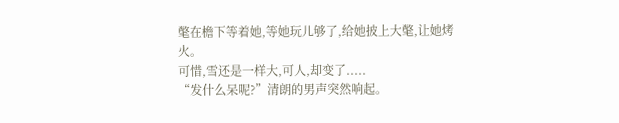氅在檐下等着她,等她玩儿够了,给她披上大氅,让她烤火。
可惜,雪还是一样大,可人,却变了.....
“发什么呆呢?”清朗的男声突然响起。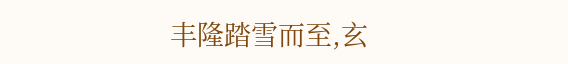丰隆踏雪而至,玄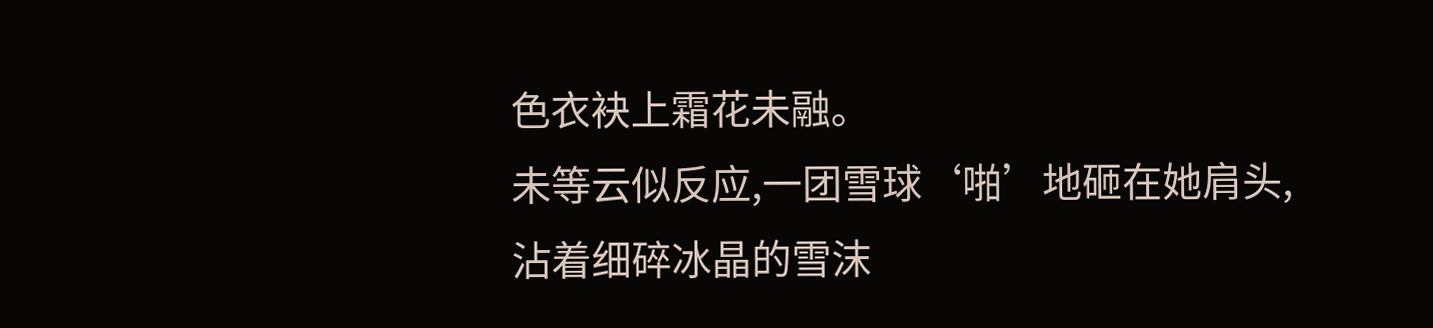色衣袂上霜花未融。
未等云似反应,一团雪球‘啪’地砸在她肩头,沾着细碎冰晶的雪沫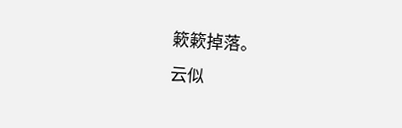簌簌掉落。
云似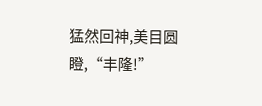猛然回神,美目圆瞪,“丰隆!”